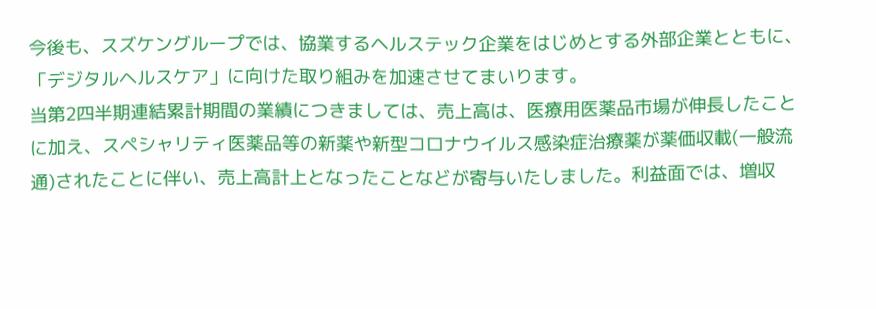今後も、スズケングループでは、協業するヘルステック企業をはじめとする外部企業とともに、「デジタルヘルスケア」に向けた取り組みを加速させてまいります。
当第2四半期連結累計期間の業績につきましては、売上高は、医療用医薬品市場が伸長したことに加え、スペシャリティ医薬品等の新薬や新型コロナウイルス感染症治療薬が薬価収載(一般流通)されたことに伴い、売上高計上となったことなどが寄与いたしました。利益面では、増収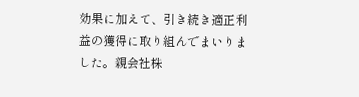効果に加えて、引き続き適正利益の獲得に取り組んでまいりました。親会社株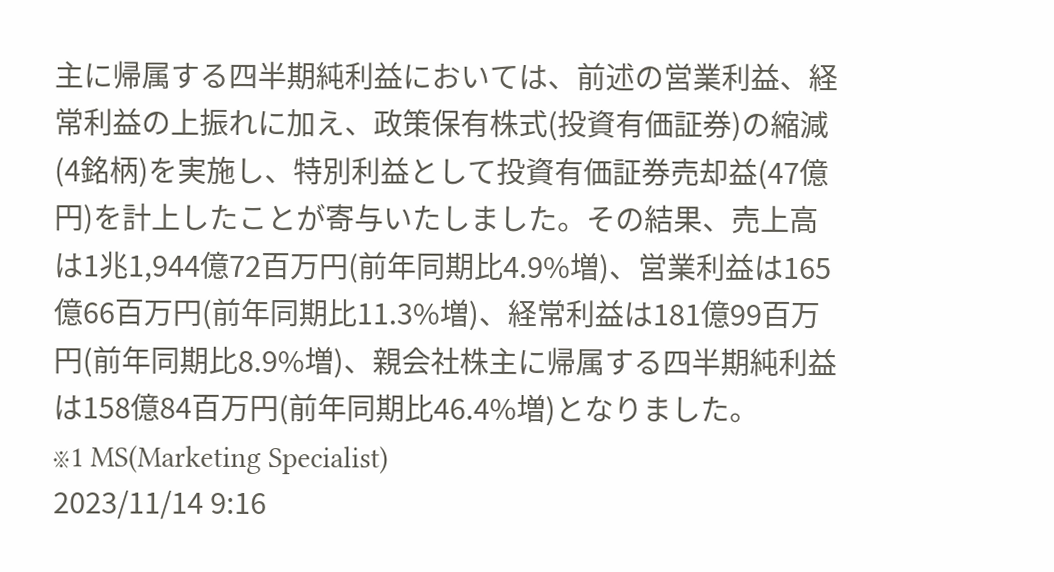主に帰属する四半期純利益においては、前述の営業利益、経常利益の上振れに加え、政策保有株式(投資有価証券)の縮減(4銘柄)を実施し、特別利益として投資有価証券売却益(47億円)を計上したことが寄与いたしました。その結果、売上高は1兆1,944億72百万円(前年同期比4.9%増)、営業利益は165億66百万円(前年同期比11.3%増)、経常利益は181億99百万円(前年同期比8.9%増)、親会社株主に帰属する四半期純利益は158億84百万円(前年同期比46.4%増)となりました。
※1 MS(Marketing Specialist)
2023/11/14 9:16